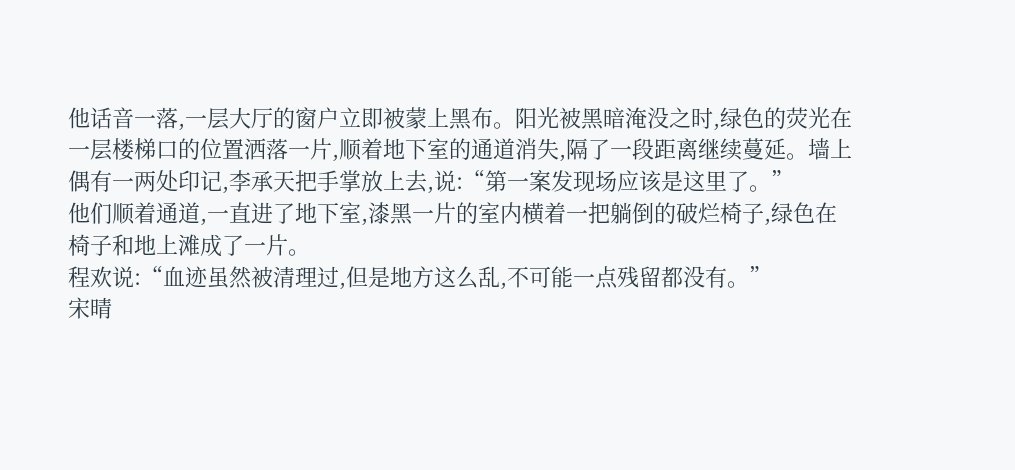他话音一落,一层大厅的窗户立即被蒙上黑布。阳光被黑暗淹没之时,绿色的荧光在一层楼梯口的位置洒落一片,顺着地下室的通道消失,隔了一段距离继续蔓延。墙上偶有一两处印记,李承天把手掌放上去,说:“第一案发现场应该是这里了。”
他们顺着通道,一直进了地下室,漆黑一片的室内横着一把躺倒的破烂椅子,绿色在椅子和地上滩成了一片。
程欢说:“血迹虽然被清理过,但是地方这么乱,不可能一点残留都没有。”
宋晴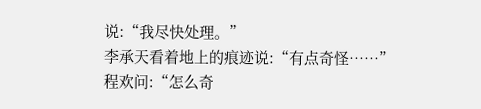说:“我尽快处理。”
李承天看着地上的痕迹说:“有点奇怪……”
程欢问:“怎么奇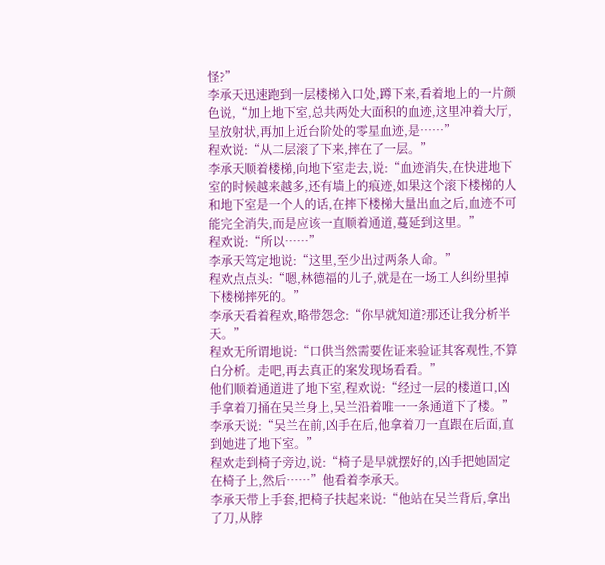怪?”
李承天迅速跑到一层楼梯入口处,蹲下来,看着地上的一片颜色说,“加上地下室,总共两处大面积的血迹,这里冲着大厅,呈放射状,再加上近台阶处的零星血迹,是……”
程欢说:“从二层滚了下来,摔在了一层。”
李承天顺着楼梯,向地下室走去,说:“血迹消失,在快进地下室的时候越来越多,还有墙上的痕迹,如果这个滚下楼梯的人和地下室是一个人的话,在摔下楼梯大量出血之后,血迹不可能完全消失,而是应该一直顺着通道,蔓延到这里。”
程欢说:“所以……”
李承天笃定地说:“这里,至少出过两条人命。”
程欢点点头:“嗯,林德福的儿子,就是在一场工人纠纷里掉下楼梯摔死的。”
李承天看着程欢,略带怨念:“你早就知道?那还让我分析半天。”
程欢无所谓地说:“口供当然需要佐证来验证其客观性,不算白分析。走吧,再去真正的案发现场看看。”
他们顺着通道进了地下室,程欢说:“经过一层的楼道口,凶手拿着刀捅在吴兰身上,吴兰沿着唯一一条通道下了楼。”
李承天说:“吴兰在前,凶手在后,他拿着刀一直跟在后面,直到她进了地下室。”
程欢走到椅子旁边,说:“椅子是早就摆好的,凶手把她固定在椅子上,然后……”他看着李承天。
李承天带上手套,把椅子扶起来说:“他站在吴兰背后,拿出了刀,从脖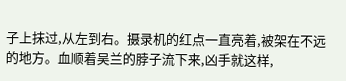子上抹过,从左到右。摄录机的红点一直亮着,被架在不远的地方。血顺着吴兰的脖子流下来,凶手就这样,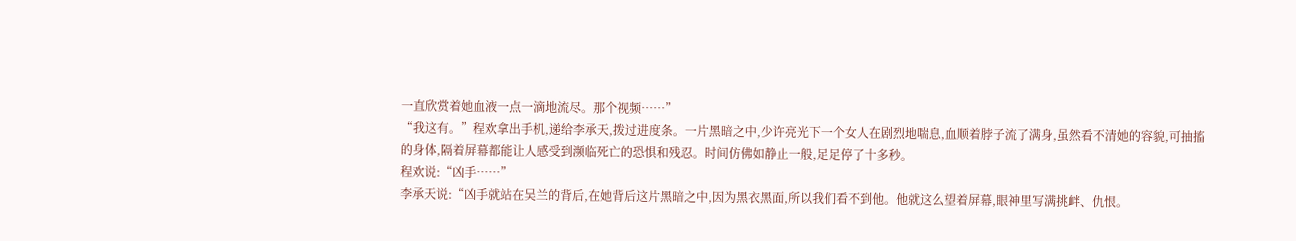一直欣赏着她血液一点一滴地流尽。那个视频……”
“我这有。”程欢拿出手机,递给李承天,拨过进度条。一片黑暗之中,少许亮光下一个女人在剧烈地喘息,血顺着脖子流了满身,虽然看不清她的容貌,可抽搐的身体,隔着屏幕都能让人感受到濒临死亡的恐惧和残忍。时间仿佛如静止一般,足足停了十多秒。
程欢说:“凶手……”
李承天说:“凶手就站在吴兰的背后,在她背后这片黑暗之中,因为黑衣黑面,所以我们看不到他。他就这么望着屏幕,眼神里写满挑衅、仇恨。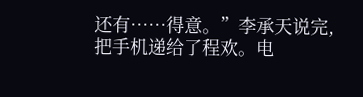还有……得意。”李承天说完,把手机递给了程欢。电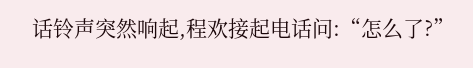话铃声突然响起,程欢接起电话问:“怎么了?”